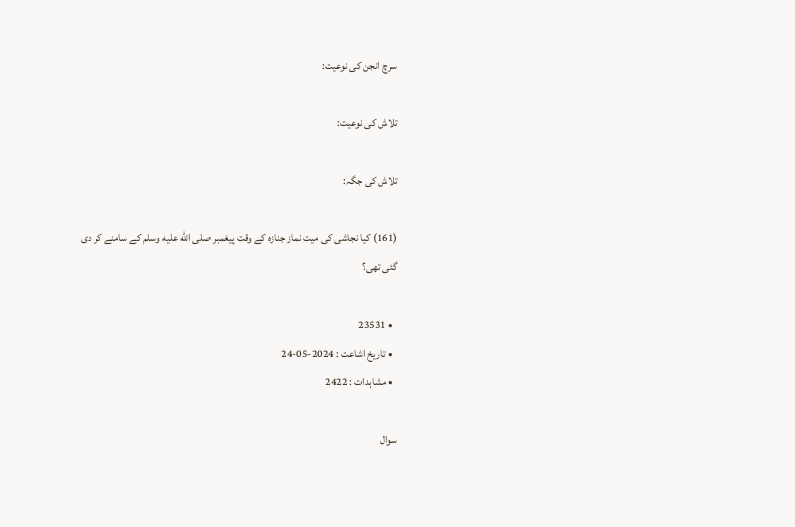سرچ انجن کی نوعیت:

تلاش کی نوعیت:

تلاش کی جگہ:

(161) کیا نجاشی کی میت نماز جنازہ کے وقت پیغمبر صلى الله عليه وسلم کے سامنے کر دی گئی تھی؟

  • 23531
  • تاریخ اشاعت : 2024-05-24
  • مشاہدات : 2422

سوال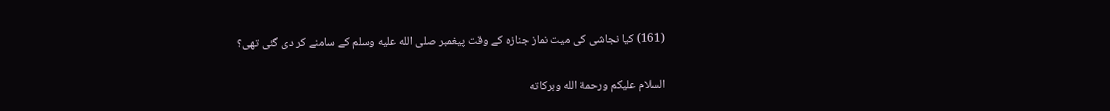(161) کیا نجاشی کی میت نماز جنازہ کے وقت پیغمبر صلى الله عليه وسلم کے سامنے کر دی گئی تھی؟

السلام عليكم ورحمة الله وبركاته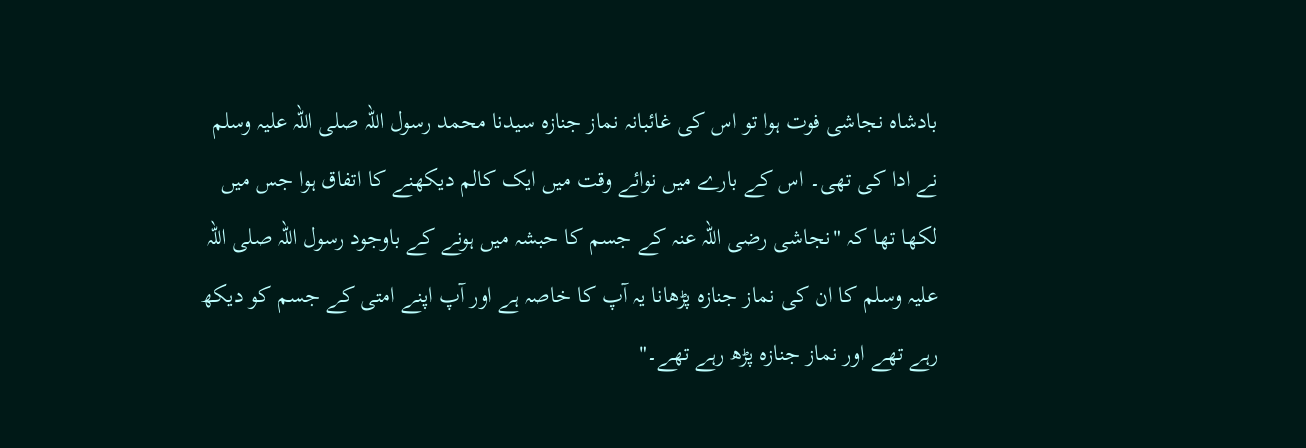بادشاہ نجاشی فوت ہوا تو اس کی غائبانہ نماز جنازہ سیدنا محمد رسول اللہ صلی اللہ علیہ وسلم نے ادا کی تھی۔ اس کے بارے میں نوائے وقت میں ایک کالم دیکھنے کا اتفاق ہوا جس میں لکھا تھا کہ "نجاشی رضی اللہ عنہ کے جسم کا حبشہ میں ہونے کے باوجود رسول اللہ صلی اللہ علیہ وسلم کا ان کی نماز جنازہ پڑھانا یہ آپ کا خاصہ ہے اور آپ اپنے امتی کے جسم کو دیکھ رہے تھے اور نماز جنازہ پڑھ رہے تھے۔"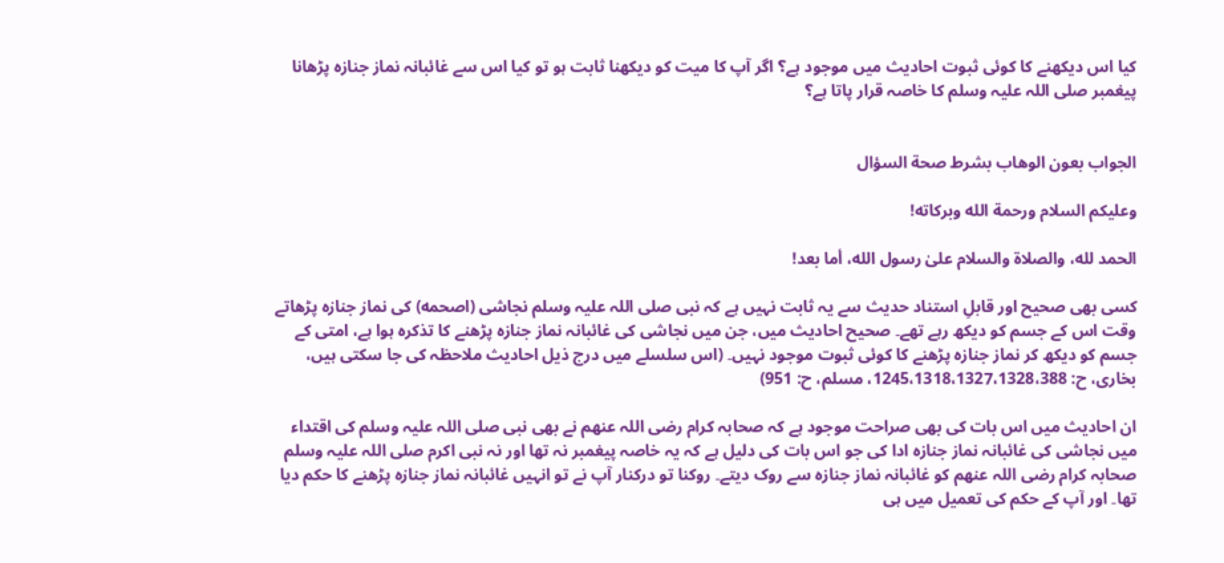کیا اس دیکھنے کا کوئی ثبوت احادیث میں موجود ہے؟ اگر آپ کا میت کو دیکھنا ثابت ہو تو کیا اس سے غائبانہ نماز جنازہ پڑھانا پیغمبر صلی اللہ علیہ وسلم کا خاصہ قرار پاتا ہے؟


الجواب بعون الوهاب بشرط صحة السؤال

وعلیکم السلام ورحمة الله وبرکاته!

الحمد لله، والصلاة والسلام علىٰ رسول الله، أما بعد!

کسی بھی صحیح اور قابلِ استناد حدیث سے یہ ثابت نہیں ہے کہ نبی صلی اللہ علیہ وسلم نجاشی (اصحمه) کی نماز جنازہ پڑھاتے وقت اس کے جسم کو دیکھ رہے تھے۔ صحیح احادیث میں، جن میں نجاشی کی غائبانہ نماز جنازہ پڑھنے کا تذکرہ ہوا ہے، امتی کے جسم کو دیکھ کر نماز جنازہ پڑھنے کا کوئی ثبوت موجود نہیں۔ (اس سلسلے میں درج ذیل احادیث ملاحظہ کی جا سکتی ہیں، بخاری، ح: 1245،1318،1327،1328،388، مسلم، ح: 951)

ان احادیث میں اس بات کی بھی صراحت موجود ہے کہ صحابہ کرام رضی اللہ عنھم نے بھی نبی صلی اللہ علیہ وسلم کی اقتداء میں نجاشی کی غائبانہ نماز جنازہ ادا کی جو اس بات کی دلیل ہے کہ یہ خاصہ پیغمبر نہ تھا اور نہ نبی اکرم صلی اللہ علیہ وسلم صحابہ کرام رضی اللہ عنھم کو غائبانہ نماز جنازہ سے روک دیتے۔ روکنا تو درکنار آپ نے تو انہیں غائبانہ نماز جنازہ پڑھنے کا حکم دیا تھا۔ اور آپ کے حکم کی تعمیل میں ہی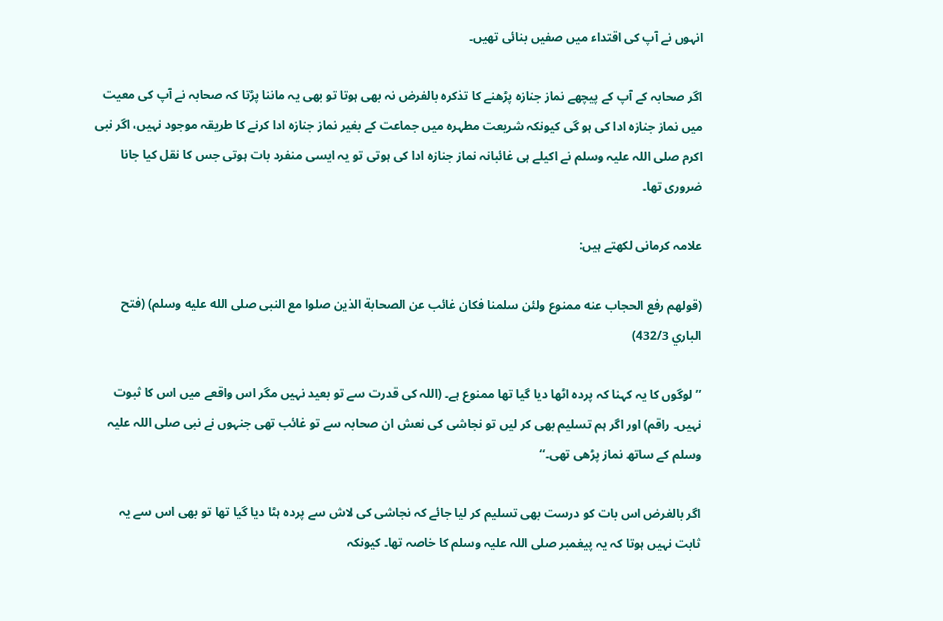انہوں نے آپ کی اقتداء میں صفیں بنائی تھیں۔

اگر صحابہ کے آپ کے پیچھے نماز جنازہ پڑھنے کا تذکرہ بالفرض نہ بھی ہوتا تو بھی یہ ماننا پڑتا کہ صحابہ نے آپ کی معیت میں نماز جنازہ ادا کی ہو گی کیونکہ شریعت مطہرہ میں جماعت کے بغیر نماز جنازہ ادا کرنے کا طریقہ موجود نہیں، اگر نبی اکرم صلی اللہ علیہ وسلم نے اکیلے ہی غائبانہ نماز جنازہ ادا کی ہوتی تو یہ ایسی منفرد بات ہوتی جس کا نقل کیا جانا ضروری تھا۔

علامہ کرمانی لکھتے ہیں:

(قولهم رفع الحجاب عنه ممنوع ولئن سلمنا فكان غائب عن الصحابة الذين صلوا مع النبى صلى الله عليه وسلم) (فتح الباري 432/3)

’’لوگوں کا یہ کہنا کہ پردہ اٹھا دیا گیا تھا ممنوع ہے۔ (اللہ کی قدرت سے تو بعید نہیں مگر اس واقعے میں اس کا ثبوت نہیں۔ راقم) اور اگر ہم تسلیم بھی کر لیں تو نجاشی کی نعش ان صحابہ سے تو غائب تھی جنہوں نے نبی صلی اللہ علیہ وسلم کے ساتھ نماز پڑھی تھی۔‘‘

اگر بالغرض اس بات کو درست بھی تسلیم کر لیا جائے کہ نجاشی کی لاش سے پردہ ہٹا دیا گیا تھا تو بھی اس سے یہ ثابت نہیں ہوتا کہ یہ پیغمبر صلی اللہ علیہ وسلم کا خاصہ تھا۔ کیونکہ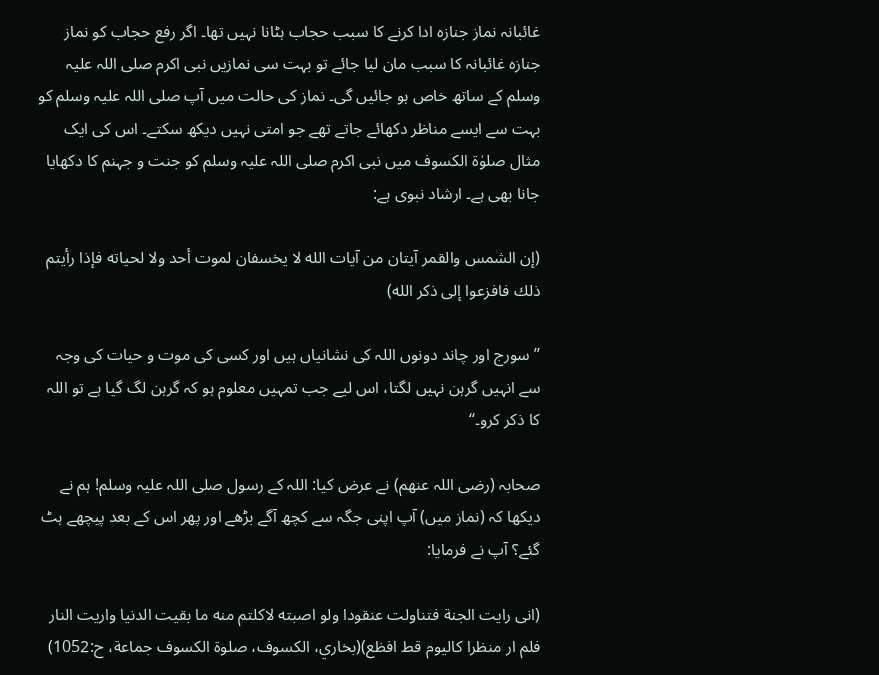غائبانہ نماز جنازہ ادا کرنے کا سبب حجاب ہٹانا نہیں تھا۔ اگر رفع حجاب کو نماز جنازہ غائبانہ کا سبب مان لیا جائے تو بہت سی نمازیں نبی اکرم صلی اللہ علیہ وسلم کے ساتھ خاص ہو جائیں گی۔ نماز کی حالت میں آپ صلی اللہ علیہ وسلم کو بہت سے ایسے مناظر دکھائے جاتے تھے جو امتی نہیں دیکھ سکتے۔ اس کی ایک مثال صلوٰۃ الکسوف میں نبی اکرم صلی اللہ علیہ وسلم کو جنت و جہنم کا دکھایا جانا بھی ہے۔ ارشاد نبوی ہے:

(إن الشمس والقمر آيتان من آيات الله لا يخسفان لموت أحد ولا لحياته فإذا رأيتم ذلك فافزعوا إلى ذكر الله)

’’سورج اور چاند دونوں اللہ کی نشانیاں ہیں اور کسی کی موت و حیات کی وجہ سے انہیں گرہن نہیں لگتا، اس لیے جب تمہیں معلوم ہو کہ گرہن لگ گیا ہے تو اللہ کا ذکر کرو۔‘‘

صحابہ (رضی اللہ عنھم) نے عرض کیا: اللہ کے رسول صلی اللہ علیہ وسلم! ہم نے دیکھا کہ (نماز میں) آپ اپنی جگہ سے کچھ آگے بڑھے اور پھر اس کے بعد پیچھے ہٹ گئے؟ آپ نے فرمایا:

(انى رايت الجنة فتناولت عنقودا ولو اصبته لاكلتم منه ما بقيت الدنيا واريت النار فلم ار منظرا كاليوم قط افظع)(بخاري، الکسوف، صلوة الکسوف جماعة، ح:1052)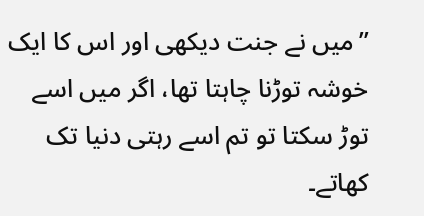’’میں نے جنت دیکھی اور اس کا ایک خوشہ توڑنا چاہتا تھا، اگر میں اسے توڑ سکتا تو تم اسے رہتی دنیا تک کھاتے۔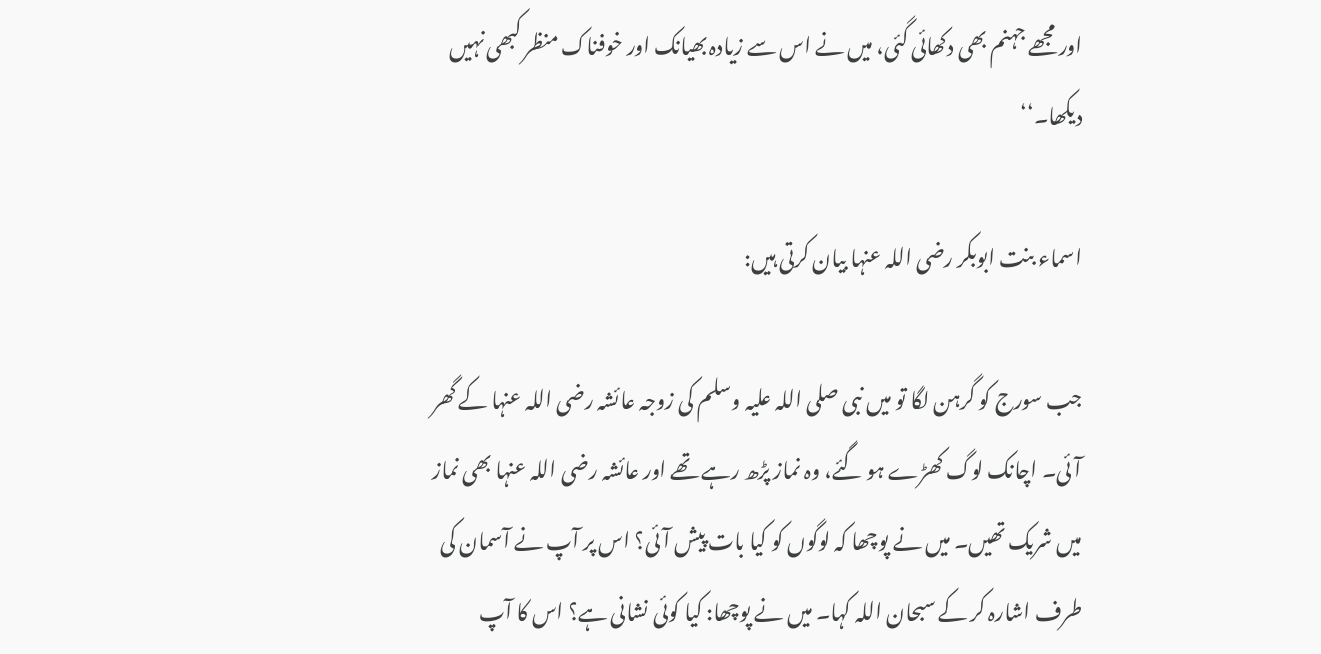اور مجھے جہنم بھی دکھائی گئی، میں نے اس سے زیادہ بھیانک اور خوفناک منظر کبھی نہیں دیکھا۔‘‘

اسماء بنت ابوبکر رضی اللہ عنہا بیان کرتی ہیں:

جب سورج کو گرہن لگا تو میں نبی صلی اللہ علیہ وسلم کی زوجہ عائشہ رضی اللہ عنہا کے گھر آئی۔ اچانک لوگ کھڑے ہو گئے، وہ نماز پڑھ رہے تھے اور عائشہ رضی اللہ عنہا بھی نماز میں شریک تھیں۔ میں نے پوچھا کہ لوگوں کو کیا بات پیش آئی؟ اس پر آپ نے آسمان کی طرف اشارہ کر کے سبحان اللہ کہا۔ میں نے پوچھا: کیا کوئی نشانی ہے؟ اس کا آپ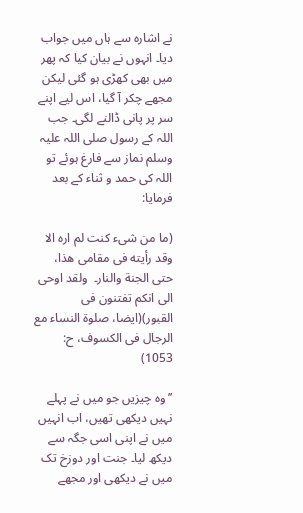نے اشارہ سے ہاں میں جواب دیا۔ انہوں نے بیان کیا کہ پھر میں بھی کھڑی ہو گئی لیکن مجھے چکر آ گیا، اس لیے اپنے سر پر پانی ڈالنے لگی۔ جب اللہ کے رسول صلی اللہ علیہ وسلم نماز سے فارغ ہوئے تو اللہ کی حمد و ثناء کے بعد فرمایا:

(ما من شىء كنت لم اره الا وقد رأيته فى مقامى هذا، حتى الجنة والنار۔  ولقد اوحى الى انكم تفتنون فى القبور)(ایضا، صلوۃ النساء مع الرجال فی الکسوف، ح: 1053)

’’وہ چیزیں جو میں نے پہلے نہیں دیکھی تھیں، اب انہیں میں نے اپنی اسی جگہ سے دیکھ لیا۔ جنت اور دوزخ تک میں نے دیکھی اور مجھے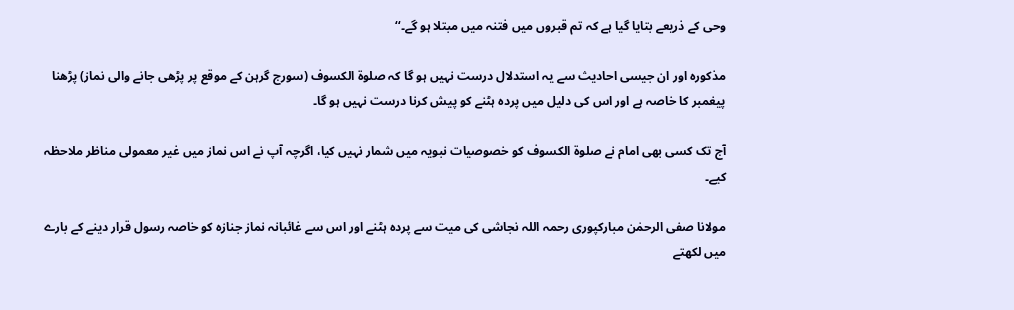وحی کے ذریعے بتایا گیا ہے کہ تم قبروں میں فتنہ میں مبتلا ہو گے۔‘‘

مذکورہ اور ان جیسی احادیث سے یہ استدلال درست نہیں ہو گا کہ صلوة الكسوف (سورج گرہن کے موقع پر پڑھی جانے والی نماز) پڑھنا پیغمبر کا خاصہ ہے اور اس کی دلیل میں پردہ ہٹنے کو پیش کرنا درست نہیں ہو گا۔

آج تک کسی بھی امام نے صلوة الكسوف کو خصوصیات نبویہ میں شمار نہیں کیا، اگرچہ آپ نے اس نماز میں غیر معمولی مناظر ملاحظہ کیے۔

مولانا صفی الرحمٰن مبارکپوری رحمہ اللہ نجاشی کی میت سے پردہ ہٹنے اور اس سے غائبانہ نماز جنازہ کو خاصہ رسول قرار دینے کے بارے میں لکھتے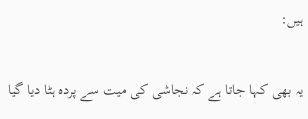ہیں:

یہ بھی کہا جاتا ہے کہ نجاشی کی میت سے پردہ ہٹا دیا گیا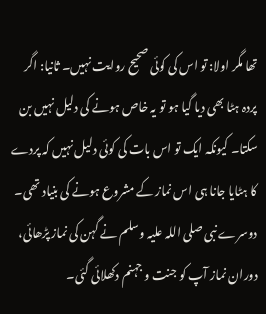تھا مگر اولا: تو اس کی کوئی صحیح روایت نہیں۔ ثانیا: اگر پردہ ہٹا بھی دیا گیا ہو تو یہ خاص ہونے کی دلیل نہیں بن سکتا۔ کیونکہ ایک تو اس بات کی کوئی دلیل نہیں کہ پردے کا ہٹایا جانا ہی اس نماز کے مشروع ہونے کی بنیاد تھی۔ دوسرے نبی صلی اللہ علیہ وسلم نے گہن کی نماز پڑھائی، دوران نماز آپ کو جنت و جہنم دکھلائی گئی۔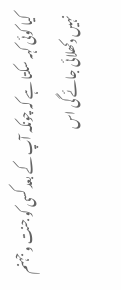کیا کوئی کہہ سکتا ہے کہ چونکہ آپ کے بعد کسی کو جنت و جہنم نہیں دکھلائی جائے گی اس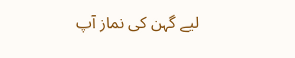لیے گہن کی نماز آپ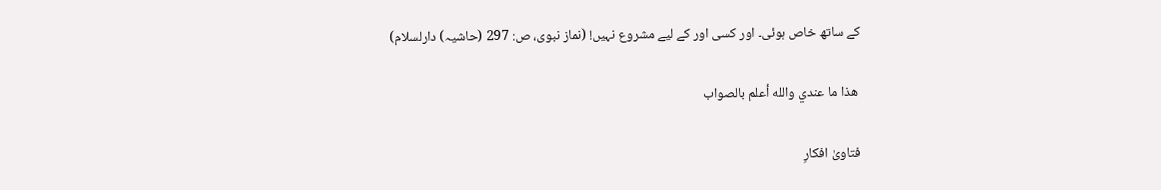کے ساتھ خاص ہوئی۔ اور کسی اور کے لیے مشروع نہیں! (نماز نبوی، ص: 297 (حاشیہ) دارلسلام)

 ھذا ما عندي والله أعلم بالصواب

فتاویٰ افکارِ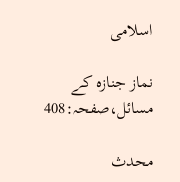اسلامی

نماز جنازہ کے مسائل،صفحہ:408

محدث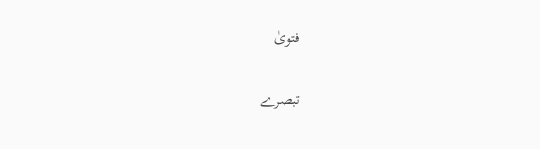فتویٰ

تبصرے